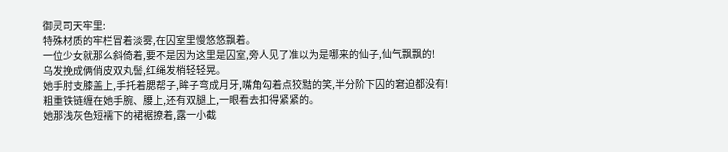御灵司天牢里:
特殊材质的牢栏冒着淡雾,在囚室里慢悠悠飘着。
一位少女就那么斜倚着,要不是因为这里是囚室,旁人见了准以为是哪来的仙子,仙气飘飘的!
乌发挽成俩俏皮双丸髻,红绳发梢轻轻晃。
她手肘支膝盖上,手托着腮帮子,眸子弯成月牙,嘴角勾着点狡黠的笑,半分阶下囚的窘迫都没有!
粗重铁链缠在她手腕、腰上,还有双腿上,一眼看去扣得紧紧的。
她那浅灰色短襦下的裙裾撩着,露一小截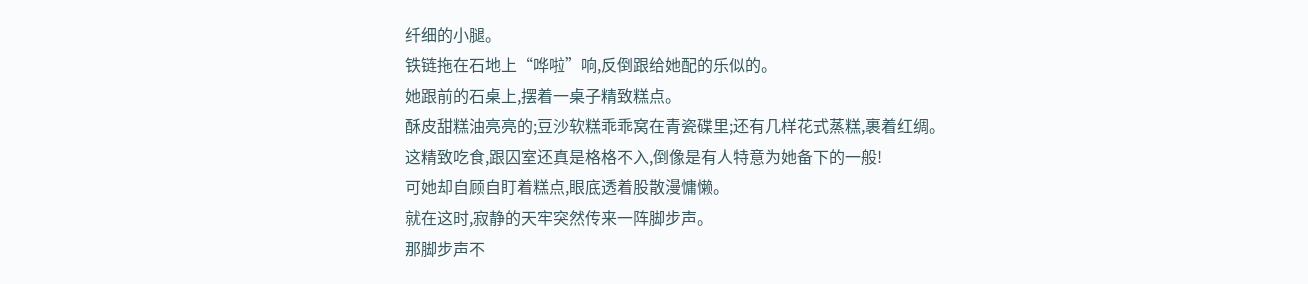纤细的小腿。
铁链拖在石地上“哗啦”响,反倒跟给她配的乐似的。
她跟前的石桌上,摆着一桌子精致糕点。
酥皮甜糕油亮亮的;豆沙软糕乖乖窝在青瓷碟里;还有几样花式蒸糕,裹着红绸。
这精致吃食,跟囚室还真是格格不入,倒像是有人特意为她备下的一般!
可她却自顾自盯着糕点,眼底透着股散漫慵懒。
就在这时,寂静的天牢突然传来一阵脚步声。
那脚步声不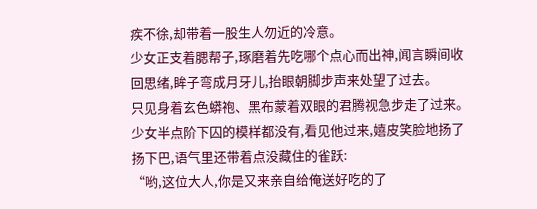疾不徐,却带着一股生人勿近的冷意。
少女正支着腮帮子,琢磨着先吃哪个点心而出神,闻言瞬间收回思绪,眸子弯成月牙儿,抬眼朝脚步声来处望了过去。
只见身着玄色蟒袍、黑布蒙着双眼的君腾视急步走了过来。
少女半点阶下囚的模样都没有,看见他过来,嬉皮笑脸地扬了扬下巴,语气里还带着点没藏住的雀跃:
“哟,这位大人,你是又来亲自给俺送好吃的了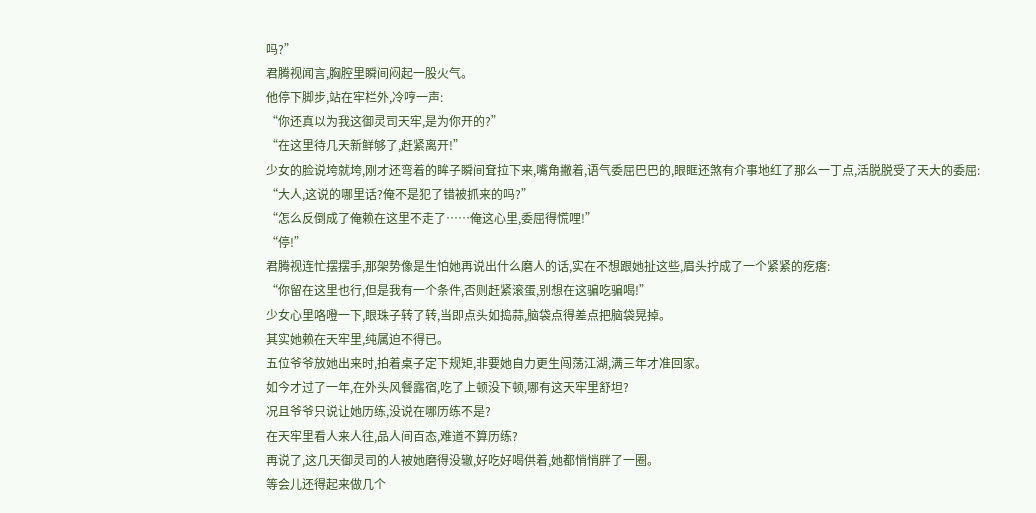吗?”
君腾视闻言,胸腔里瞬间闷起一股火气。
他停下脚步,站在牢栏外,冷哼一声:
“你还真以为我这御灵司天牢,是为你开的?”
“在这里待几天新鲜够了,赶紧离开!”
少女的脸说垮就垮,刚才还弯着的眸子瞬间耷拉下来,嘴角撇着,语气委屈巴巴的,眼眶还煞有介事地红了那么一丁点,活脱脱受了天大的委屈:
“大人,这说的哪里话?俺不是犯了错被抓来的吗?”
“怎么反倒成了俺赖在这里不走了……俺这心里,委屈得慌哩!”
“停!”
君腾视连忙摆摆手,那架势像是生怕她再说出什么磨人的话,实在不想跟她扯这些,眉头拧成了一个紧紧的疙瘩:
“你留在这里也行,但是我有一个条件,否则赶紧滚蛋,别想在这骗吃骗喝!”
少女心里咯噔一下,眼珠子转了转,当即点头如捣蒜,脑袋点得差点把脑袋晃掉。
其实她赖在天牢里,纯属迫不得已。
五位爷爷放她出来时,拍着桌子定下规矩,非要她自力更生闯荡江湖,满三年才准回家。
如今才过了一年,在外头风餐露宿,吃了上顿没下顿,哪有这天牢里舒坦?
况且爷爷只说让她历练,没说在哪历练不是?
在天牢里看人来人往,品人间百态,难道不算历练?
再说了,这几天御灵司的人被她磨得没辙,好吃好喝供着,她都悄悄胖了一圈。
等会儿还得起来做几个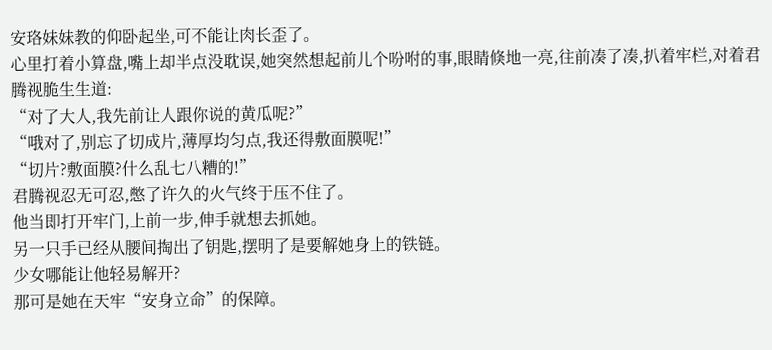安珞妹妹教的仰卧起坐,可不能让肉长歪了。
心里打着小算盘,嘴上却半点没耽误,她突然想起前儿个吩咐的事,眼睛倏地一亮,往前凑了凑,扒着牢栏,对着君腾视脆生生道:
“对了大人,我先前让人跟你说的黄瓜呢?”
“哦对了,别忘了切成片,薄厚均匀点,我还得敷面膜呢!”
“切片?敷面膜?什么乱七八糟的!”
君腾视忍无可忍,憋了许久的火气终于压不住了。
他当即打开牢门,上前一步,伸手就想去抓她。
另一只手已经从腰间掏出了钥匙,摆明了是要解她身上的铁链。
少女哪能让他轻易解开?
那可是她在天牢“安身立命”的保障。